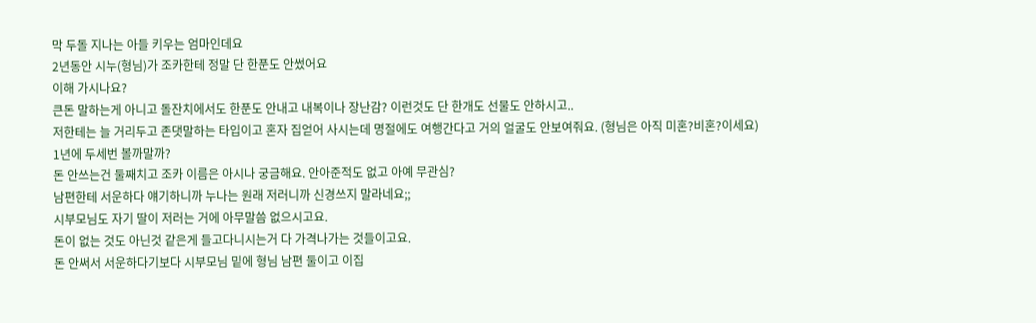막 두돌 지나는 아들 키우는 엄마인데요
2년동안 시누(형님)가 조카한테 정말 단 한푼도 안썼어요
이해 가시나요?
큰돈 말하는게 아니고 돌잔치에서도 한푼도 안내고 내복이나 장난감? 이런것도 단 한개도 선물도 안하시고..
저한테는 늘 거리두고 존댓말하는 타입이고 혼자 집얻어 사시는데 명절에도 여행간다고 거의 얼굴도 안보여줘요. (형님은 아직 미혼?비혼?이세요)
1년에 두세번 볼까말까?
돈 안쓰는건 둘째치고 조카 이름은 아시나 궁금해요. 안아준적도 없고 아예 무관심?
남편한테 서운하다 얘기하니까 누나는 원래 저러니까 신경쓰지 말라네요;;
시부모님도 자기 딸이 저러는 거에 아무말씀 없으시고요.
돈이 없는 것도 아닌것 같은게 들고다니시는거 다 가격나가는 것들이고요.
돈 안써서 서운하다기보다 시부모님 밑에 형님 남편 둘이고 이집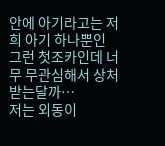안에 아기라고는 저희 아기 하나뿐인 그런 첫조카인데 너무 무관심해서 상처받는달까…
저는 외동이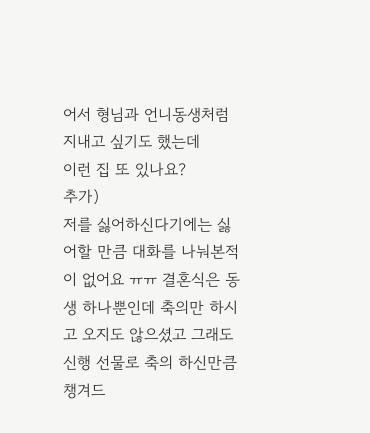어서 형님과 언니동생처럼 지내고 싶기도 했는데
이런 집 또 있나요?
추가)
저를 싫어하신다기에는 싫어할 만큼 대화를 나눠본적이 없어요 ㅠㅠ 결혼식은 동생 하나뿐인데 축의만 하시고 오지도 않으셨고 그래도 신행 선물로 축의 하신만큼 챙겨드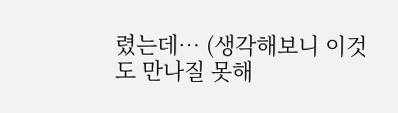렸는데… (생각해보니 이것도 만나질 못해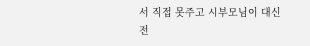서 직접 못주고 시부모님이 대신 전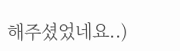해주셨었네요..)